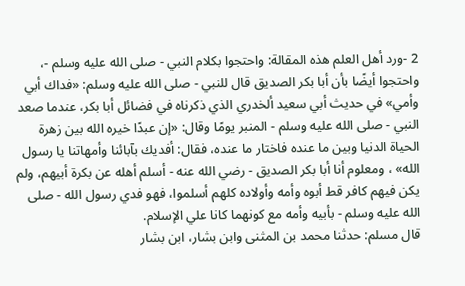2 -ورد أهل العلم هذه المقالة: واحتجوا بكلام النبي - صلى الله عليه وسلم -، واحتجوا أيضًا بأن أبا بكر الصديق قال للنبي - صلى الله عليه وسلم: «فداك أبي وأمي» في حديث أبي سعيد ألخدري الذي ذكرناه في فضائل أبا بكر، عندما صعد النبي - صلى الله عليه وسلم - المنبر يومًا وقال: «إن عبدًا خيره الله بين زهرة الحياة الدنيا وبين ما عنده فاختار ما عنده، فقال: أفديك بآبائنا وأمهاتنا يا رسول الله» ، ومعلوم أنا أبا بكر الصديق - رضي الله عنه - أسلم أهله عن بكرة أبيهم، ولم يكن فيهم كافر قط أبوه وأمه وأولاده كلهم أسلموا، فهو فدي رسول الله - صلى الله عليه وسلم - بأبيه وأمه مع كونهما كانا علي الإسلام.
قال مسلم: حدثنا محمد بن المثنى وابن بشار، ابن بشار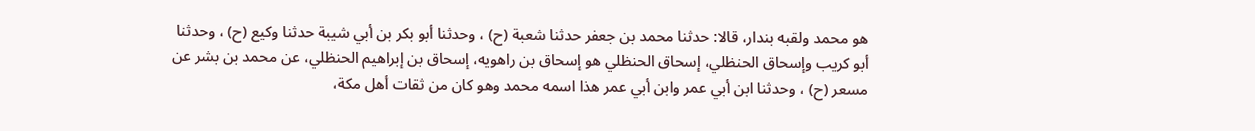هو محمد ولقبه بندار، قالا: حدثنا محمد بن جعفر حدثنا شعبة (ح) ، وحدثنا أبو بكر بن أبي شيبة حدثنا وكيع (ح) ، وحدثنا أبو كريب وإسحاق الحنظلي، إسحاق الحنظلي هو إسحاق بن راهويه، إسحاق بن إبراهيم الحنظلي، عن محمد بن بشر عن مسعر (ح) ، وحدثنا ابن أبي عمر وابن أبي عمر هذا اسمه محمد وهو كان من ثقات أهل مكة،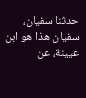حدثنا سفيان، سفيان هذا هو ابن عيينة، عن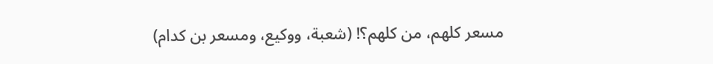مسعر كلهم، من كلهم؟! (شعبة، ووكيع، ومسعر بن كدام)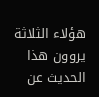هؤلاء الثلاثة يروون هذا الحديث عن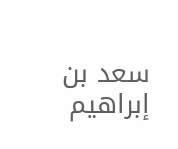سعد بن إبراهيم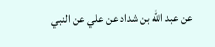عن عبد الله بن شداد عن علي عن النبي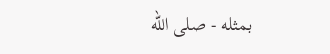بمثله - صلى الله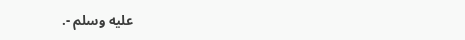عليه وسلم -.